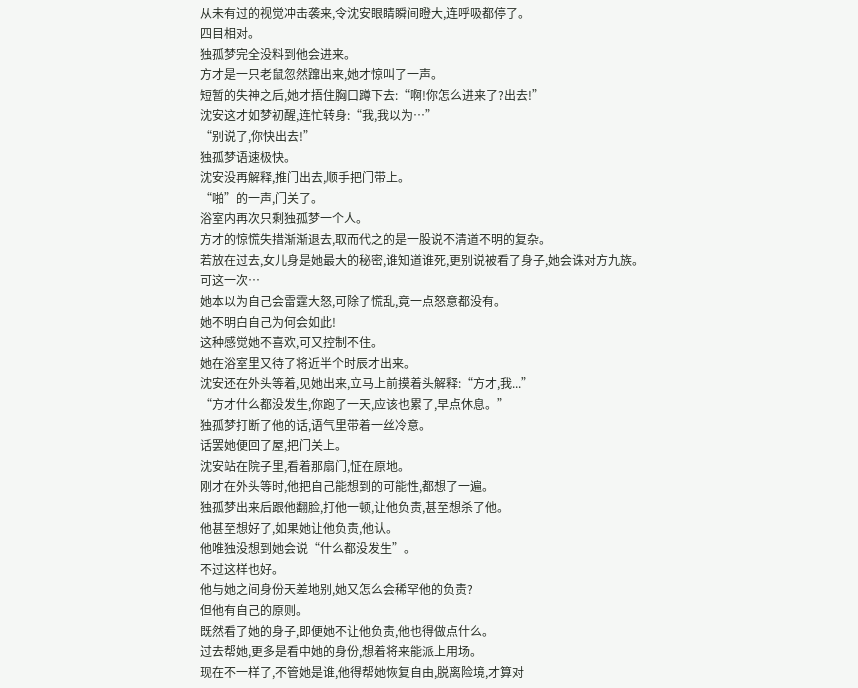从未有过的视觉冲击袭来,令沈安眼睛瞬间瞪大,连呼吸都停了。
四目相对。
独孤梦完全没料到他会进来。
方才是一只老鼠忽然蹿出来,她才惊叫了一声。
短暂的失神之后,她才捂住胸口蹲下去:“啊!你怎么进来了?出去!”
沈安这才如梦初醒,连忙转身:“我,我以为…”
“别说了,你快出去!”
独孤梦语速极快。
沈安没再解释,推门出去,顺手把门带上。
“啪”的一声,门关了。
浴室内再次只剩独孤梦一个人。
方才的惊慌失措渐渐退去,取而代之的是一股说不清道不明的复杂。
若放在过去,女儿身是她最大的秘密,谁知道谁死,更别说被看了身子,她会诛对方九族。
可这一次…
她本以为自己会雷霆大怒,可除了慌乱,竟一点怒意都没有。
她不明白自己为何会如此!
这种感觉她不喜欢,可又控制不住。
她在浴室里又待了将近半个时辰才出来。
沈安还在外头等着,见她出来,立马上前摸着头解释:“方才,我...”
“方才什么都没发生,你跑了一天,应该也累了,早点休息。”
独孤梦打断了他的话,语气里带着一丝冷意。
话罢她便回了屋,把门关上。
沈安站在院子里,看着那扇门,怔在原地。
刚才在外头等时,他把自己能想到的可能性,都想了一遍。
独孤梦出来后跟他翻脸,打他一顿,让他负责,甚至想杀了他。
他甚至想好了,如果她让他负责,他认。
他唯独没想到她会说“什么都没发生”。
不过这样也好。
他与她之间身份天差地别,她又怎么会稀罕他的负责?
但他有自己的原则。
既然看了她的身子,即便她不让他负责,他也得做点什么。
过去帮她,更多是看中她的身份,想着将来能派上用场。
现在不一样了,不管她是谁,他得帮她恢复自由,脱离险境,才算对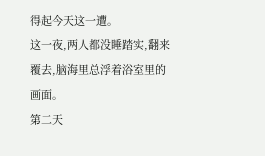得起今天这一遭。
这一夜,两人都没睡踏实,翻来覆去,脑海里总浮着浴室里的画面。
第二天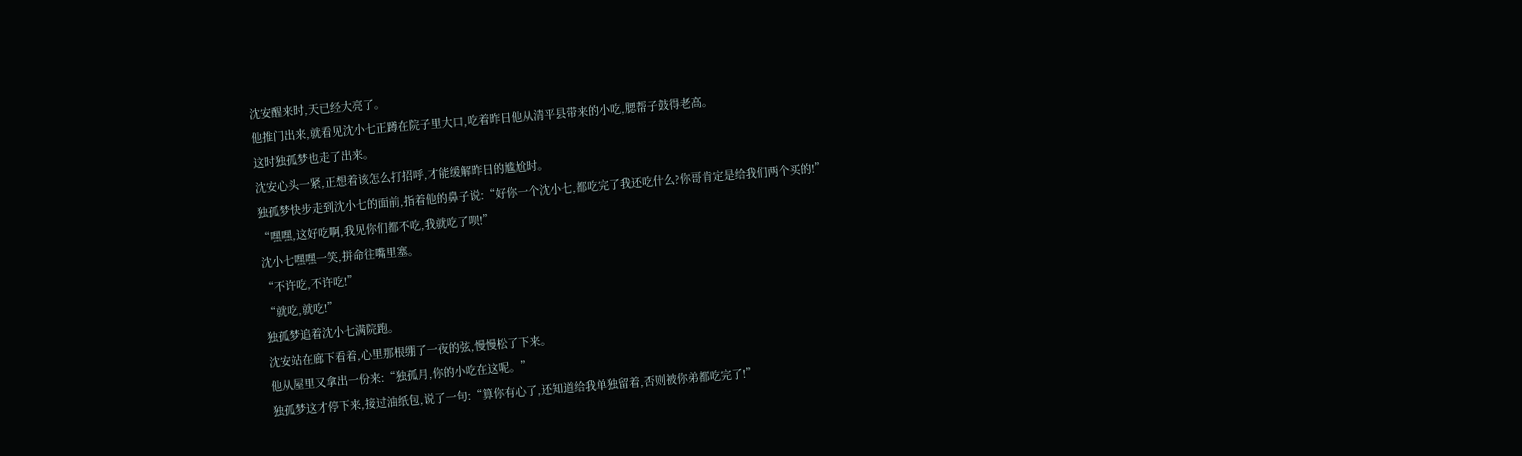沈安醒来时,天已经大亮了。
他推门出来,就看见沈小七正蹲在院子里大口,吃着昨日他从清平县带来的小吃,腮帮子鼓得老高。
这时独孤梦也走了出来。
沈安心头一紧,正想着该怎么打招呼,才能缓解昨日的尴尬时。
独孤梦快步走到沈小七的面前,指着他的鼻子说:“好你一个沈小七,都吃完了我还吃什么?你哥肯定是给我们两个买的!”
“嘿嘿,这好吃啊,我见你们都不吃,我就吃了呗!”
沈小七嘿嘿一笑,拼命往嘴里塞。
“不许吃,不许吃!”
“就吃,就吃!”
独孤梦追着沈小七满院跑。
沈安站在廊下看着,心里那根绷了一夜的弦,慢慢松了下来。
他从屋里又拿出一份来:“独孤月,你的小吃在这呢。”
独孤梦这才停下来,接过油纸包,说了一句:“算你有心了,还知道给我单独留着,否则被你弟都吃完了!”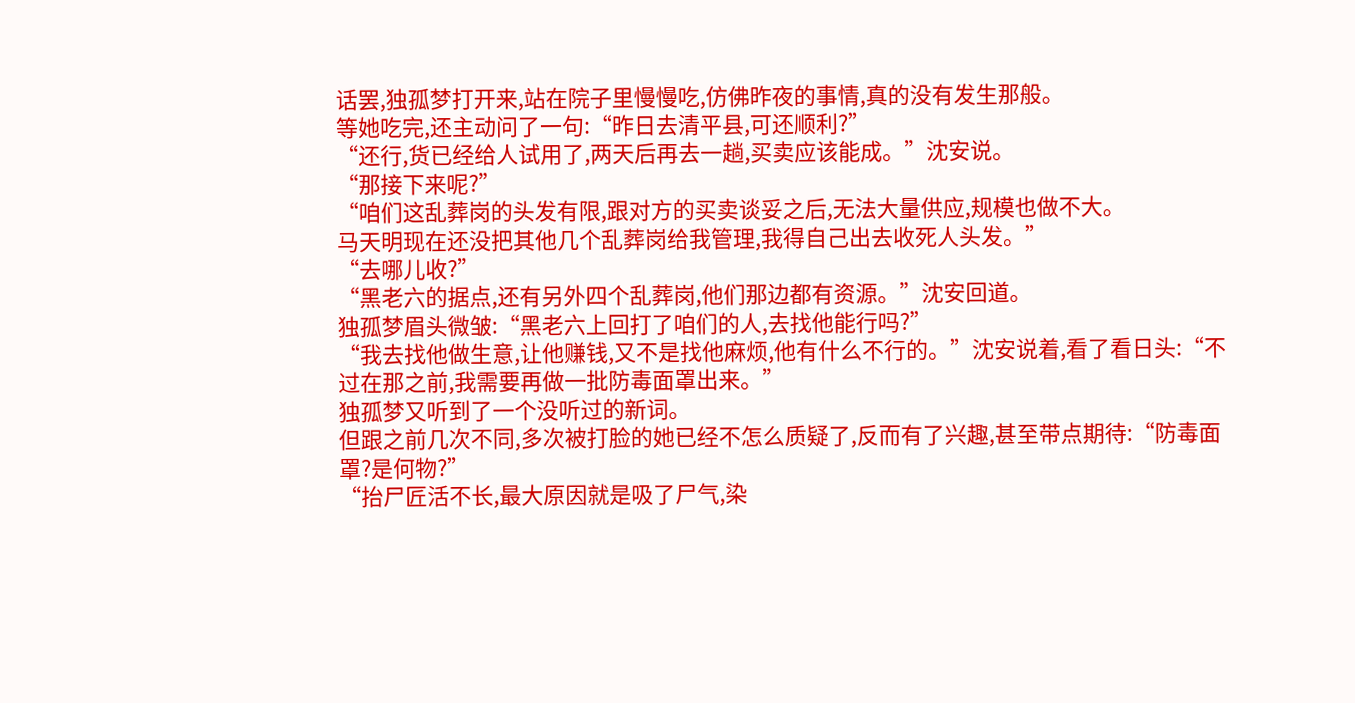话罢,独孤梦打开来,站在院子里慢慢吃,仿佛昨夜的事情,真的没有发生那般。
等她吃完,还主动问了一句:“昨日去清平县,可还顺利?”
“还行,货已经给人试用了,两天后再去一趟,买卖应该能成。”沈安说。
“那接下来呢?”
“咱们这乱葬岗的头发有限,跟对方的买卖谈妥之后,无法大量供应,规模也做不大。
马天明现在还没把其他几个乱葬岗给我管理,我得自己出去收死人头发。”
“去哪儿收?”
“黑老六的据点,还有另外四个乱葬岗,他们那边都有资源。”沈安回道。
独孤梦眉头微皱:“黑老六上回打了咱们的人,去找他能行吗?”
“我去找他做生意,让他赚钱,又不是找他麻烦,他有什么不行的。”沈安说着,看了看日头:“不过在那之前,我需要再做一批防毒面罩出来。”
独孤梦又听到了一个没听过的新词。
但跟之前几次不同,多次被打脸的她已经不怎么质疑了,反而有了兴趣,甚至带点期待:“防毒面罩?是何物?”
“抬尸匠活不长,最大原因就是吸了尸气,染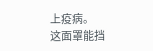上疫病。
这面罩能挡